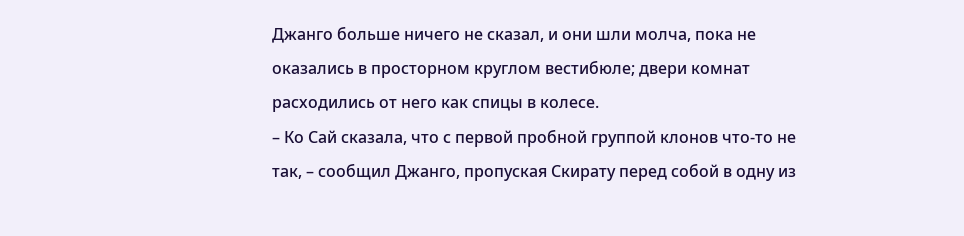Джанго больше ничего не сказал, и они шли молча, пока не оказались в просторном круглом вестибюле; двери комнат расходились от него как спицы в колесе.
– Ко Сай сказала, что с первой пробной группой клонов что-то не так, – сообщил Джанго, пропуская Скирату перед собой в одну из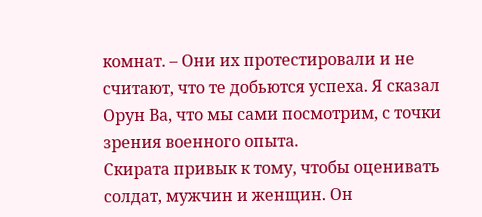комнат. – Они их протестировали и не считают, что те добьются успеха. Я сказал Орун Ва, что мы сами посмотрим, с точки зрения военного опыта.
Скирата привык к тому, чтобы оценивать солдат, мужчин и женщин. Он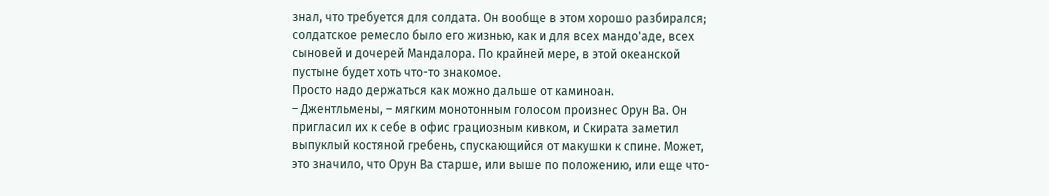знал, что требуется для солдата. Он вообще в этом хорошо разбирался; солдатское ремесло было его жизнью, как и для всех мандо'аде, всех сыновей и дочерей Мандалора. По крайней мере, в этой океанской пустыне будет хоть что-то знакомое.
Просто надо держаться как можно дальше от каминоан.
– Джентльмены, – мягким монотонным голосом произнес Орун Ва. Он пригласил их к себе в офис грациозным кивком, и Скирата заметил выпуклый костяной гребень, спускающийся от макушки к спине. Может, это значило, что Орун Ва старше, или выше по положению, или еще что-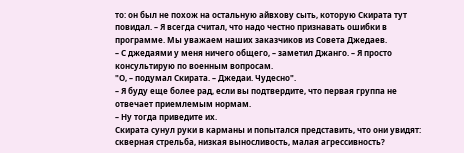то: он был не похож на остальную айвхову сыть, которую Скирата тут повидал. – Я всегда считал, что надо честно признавать ошибки в программе. Мы уважаем наших заказчиков из Совета Джедаев.
– С джедаями у меня ничего общего, – заметил Джанго. – Я просто консультирую по военным вопросам.
"О, – подумал Скирата. – Джедаи. Чудесно".
– Я буду еще более рад, если вы подтвердите, что первая группа не отвечает приемлемым нормам.
– Ну тогда приведите их.
Скирата сунул руки в карманы и попытался представить, что они увидят: скверная стрельба, низкая выносливость, малая агрессивность?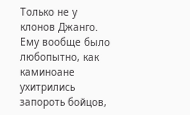Только не у клонов Джанго. Ему вообще было любопытно, как каминоане ухитрились запороть бойцов,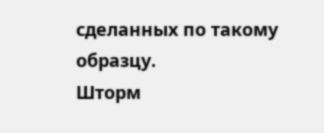сделанных по такому образцу.
Шторм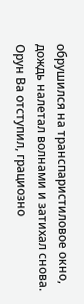обрушился на транспаристиловое окно, дождь налетал волнами и затихал снова. Орун Ва отступил, грациозно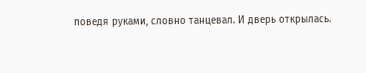поведя руками, словно танцевал. И дверь открылась.